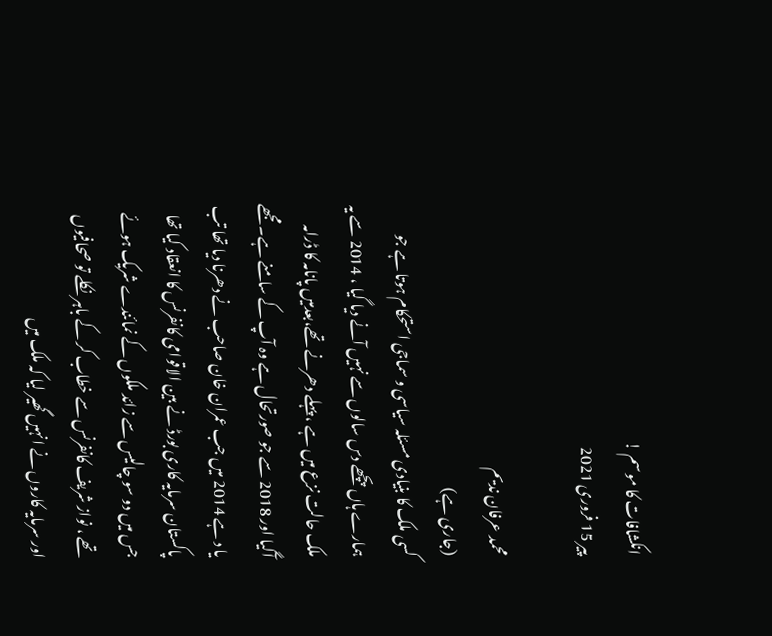انکشافات کا موسم !
پیر 15 فروری 2021

محمد عرفان ندیم
(جاری ہے)
کسی ملک کا بنیادی مسئلہ سیاسی و سماجی استحکام ہوتا ہے جو ہمارے ہاں پچھے دس سالوں سے نہیں آنے دیا گیا ، 2014 سے یہ ملک حالت نزع میں ہے ، پہلے دھرنے تھے،بعدمیں پانامہ کا ڈرامہ آگیا اور 2018 سے جو صورتحال ہے وہ آپ کے سامنے ہے۔ مجھے یا د ہے 2014 میں جب عمران خان صاحب نے دھرنا دیا تھا تب پاکستان سرمایہ کاری بورڈ نے بین الاقوامی کانفرنس کا انعقاد کیا تھا جس میں دو سو چالیس سے زائد ملکوں کے نمائندے شریک ہوئے تھے ، نواز شریف کانفرنس سے خطاب کر کے باہر نکلے تو صحافیوں اور سرمایہ کاروں نے انہیں گھیر لیا کہ ملک میں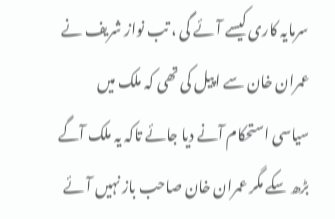سرمایہ کاری کیسے آئے گی ، تب نواز شریف نے عمران خان سے اپیل کی تھی کہ ملک میں سیاسی استحکام آنے دیا جائے تاکہ یہ ملک آگے بڑھ سکے مگر عمران خان صاحب باز نہیں آئے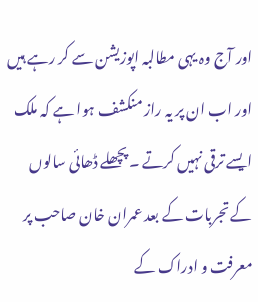اور آج وہ یہی مطالبہ اپوزیشن سے کر رہے ہیں اور اب ان پر یہ راز منکشف ہوا ہے کہ ملک ایسے ترقی نہیں کرتے ۔ پچھلے ڈھائی سالوں کے تجربات کے بعد عمران خان صاحب پر معرفت و ادراک کے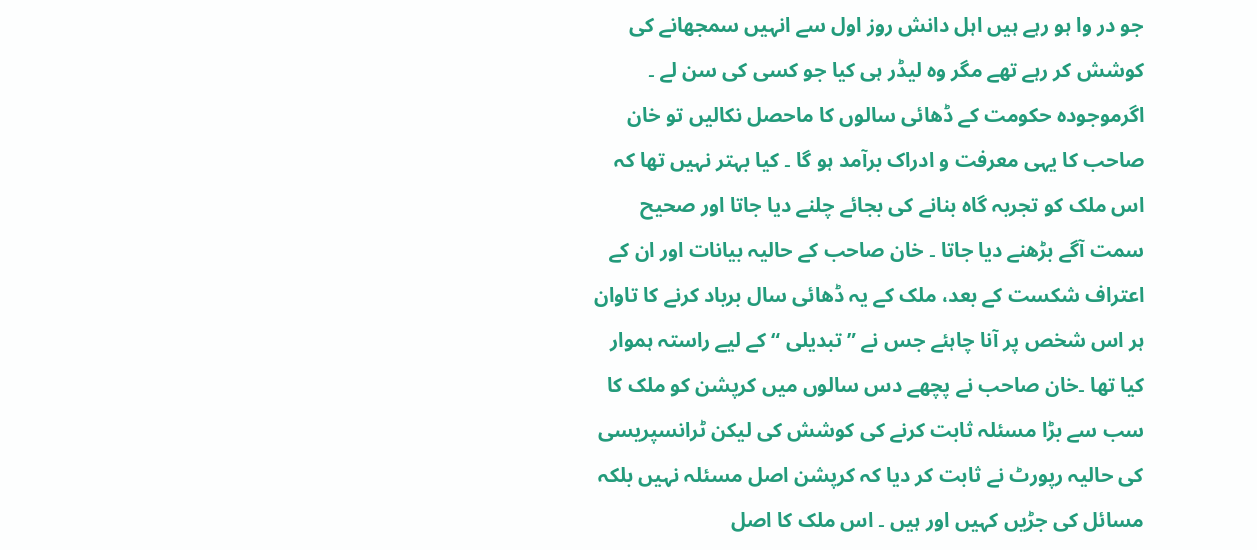جو در وا ہو رہے ہیں اہل دانش روز اول سے انہیں سمجھانے کی کوشش کر رہے تھے مگر وہ لیڈر ہی کیا جو کسی کی سن لے ۔ اگرموجودہ حکومت کے ڈھائی سالوں کا ماحصل نکالیں تو خان صاحب کا یہی معرفت و ادراک برآمد ہو گا ۔ کیا بہتر نہیں تھا کہ اس ملک کو تجربہ گاہ بنانے کی بجائے چلنے دیا جاتا اور صحیح سمت آگے بڑھنے دیا جاتا ۔ خان صاحب کے حالیہ بیانات اور ان کے اعتراف شکست کے بعد، ملک کے یہ ڈھائی سال برباد کرنے کا تاوان ہر اس شخص پر آنا چاہئے جس نے ”تبدیلی “ کے لیے راستہ ہموار کیا تھا ۔خان صاحب نے پچھے دس سالوں میں کرپشن کو ملک کا سب سے بڑا مسئلہ ثابت کرنے کی کوشش کی لیکن ٹرانسپریسی کی حالیہ رپورٹ نے ثابت کر دیا کہ کرپشن اصل مسئلہ نہیں بلکہ مسائل کی جڑیں کہیں اور ہیں ۔ اس ملک کا اصل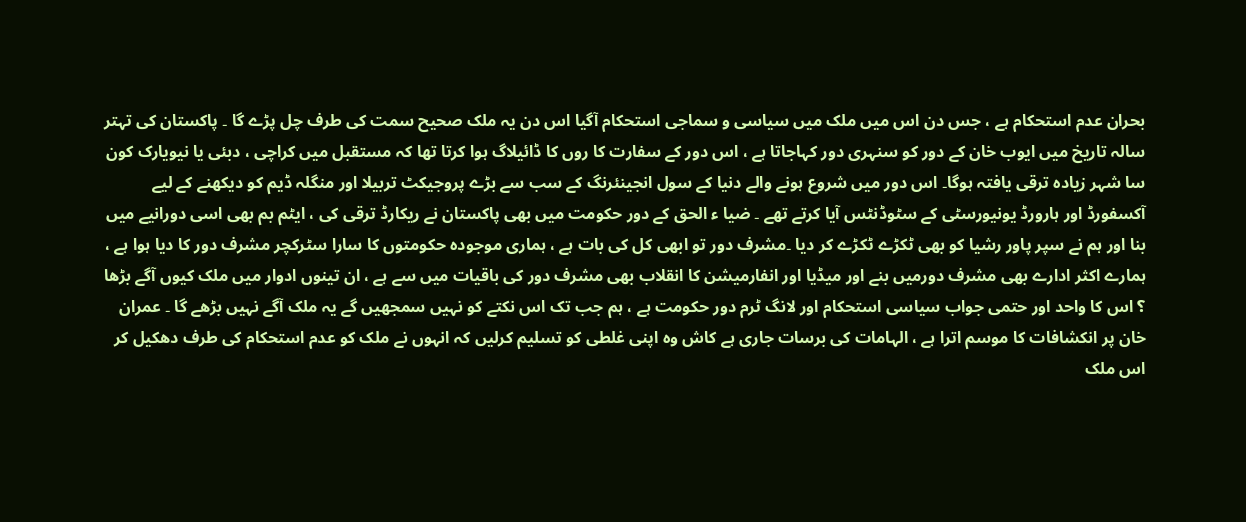بحران عدم استحکام ہے ، جس دن اس میں ملک میں سیاسی و سماجی استحکام آگیا اس دن یہ ملک صحیح سمت کی طرف چل پڑے گا ۔ پاکستان کی تہتر سالہ تاریخ میں ایوب خان کے دور کو سنہری دور کہاجاتا ہے ، اس دور کے سفارت کا روں کا ڈائیلاگ ہوا کرتا تھا کہ مستقبل میں کراچی ، دبئی یا نیویارک کون سا شہر زیادہ ترقی یافتہ ہوگا۔ اس دور میں شروع ہونے والے دنیا کے سول انجینئرنگ کے سب سے بڑے پروجیکٹ تربیلا اور منگلہ ڈیم کو دیکھنے کے لیے آکسفورڈ اور ہارورڈ یونیورسٹی کے سٹوڈنٹس آیا کرتے تھے ۔ ضیا ء الحق کے دور حکومت میں بھی پاکستان نے ریکارڈ ترقی کی ، ایٹم بم بھی اسی دورانیے میں بنا اور ہم نے سپر پاور رشیا کو بھی ٹکڑے ٹکڑے کر دیا ۔مشرف دور تو ابھی کل کی بات ہے ، ہماری موجودہ حکومتوں کا سارا سٹرکچر مشرف دور کا دیا ہوا ہے ، ہمارے اکثر ادارے بھی مشرف دورمیں بنے اور میڈیا اور انفارمیشن کا انقلاب بھی مشرف دور کی باقیات میں سے ہے ، ان تینوں ادوار میں ملک کیوں آگے بڑھا ؟ اس کا واحد اور حتمی جواب سیاسی استحکام اور لانگ ٹرم دور حکومت ہے ، ہم جب تک اس نکتے کو نہیں سمجھیں گے یہ ملک آگے نہیں بڑھے گا ۔ عمران خان پر انکشافات کا موسم اترا ہے ، الہامات کی برسات جاری ہے کاش وہ اپنی غلطی کو تسلیم کرلیں کہ انہوں نے ملک کو عدم استحکام کی طرف دھکیل کر اس ملک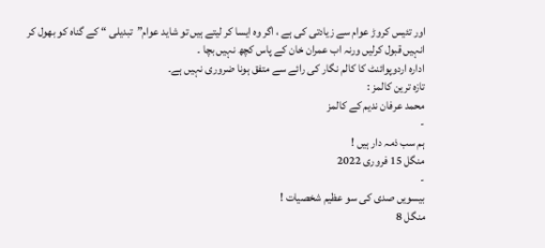اور تئیس کروڑ عوام سے زیادتی کی ہے ، اگر وہ ایسا کر لیتے ہیں تو شاید عوام”تبدیلی “ کے گناہ کو بھول کر انہیں قبول کرلیں ورنہ اب عمران خان کے پاس کچھ نہیں بچا ۔
ادارہ اردوپوائنٹ کا کالم نگار کی رائے سے متفق ہونا ضروری نہیں ہے۔
تازہ ترین کالمز :
محمد عرفان ندیم کے کالمز
-
ہم سب ذمہ دار ہیں !
منگل 15 فروری 2022
-
بیسویں صدی کی سو عظیم شخصیات !
منگل 8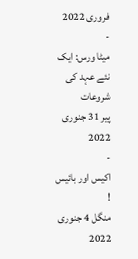فروری 2022
-
میٹا ورس: ایک نئے عہد کی شروعات
پیر 31 جنوری 2022
-
اکیس اور بائیس !
منگل 4 جنوری 2022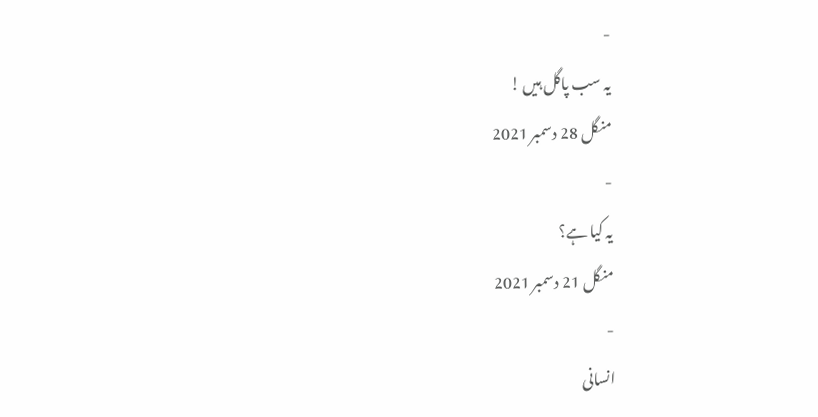-
یہ سب پاگل ہیں !
منگل 28 دسمبر 2021
-
یہ کیا ہے؟
منگل 21 دسمبر 2021
-
انسانی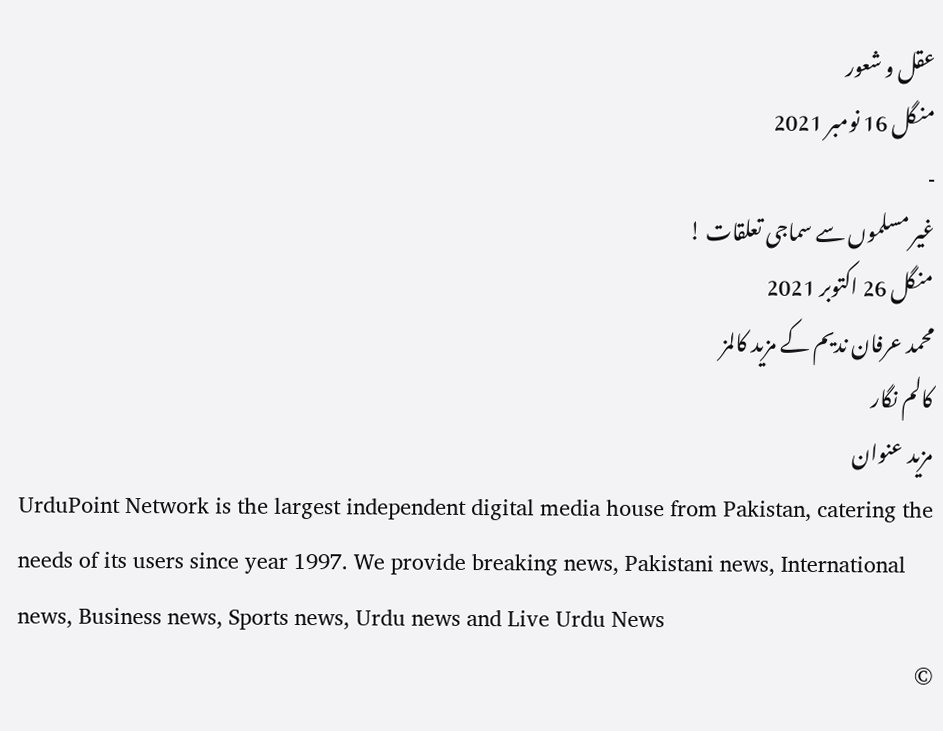عقل و شعور
منگل 16 نومبر 2021
-
غیر مسلموں سے سماجی تعلقات !
منگل 26 اکتوبر 2021
محمد عرفان ندیم کے مزید کالمز
کالم نگار
مزید عنوان
UrduPoint Network is the largest independent digital media house from Pakistan, catering the needs of its users since year 1997. We provide breaking news, Pakistani news, International news, Business news, Sports news, Urdu news and Live Urdu News
©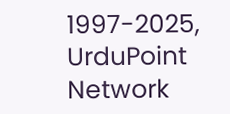1997-2025, UrduPoint Network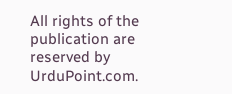All rights of the publication are reserved by UrduPoint.com.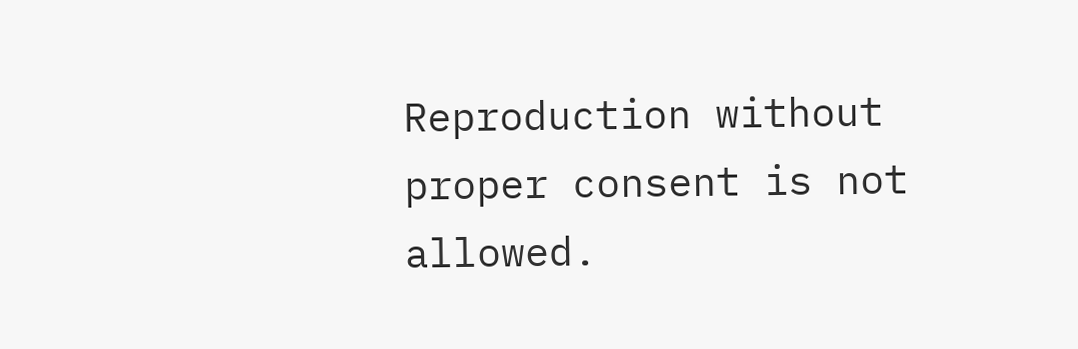Reproduction without proper consent is not allowed.